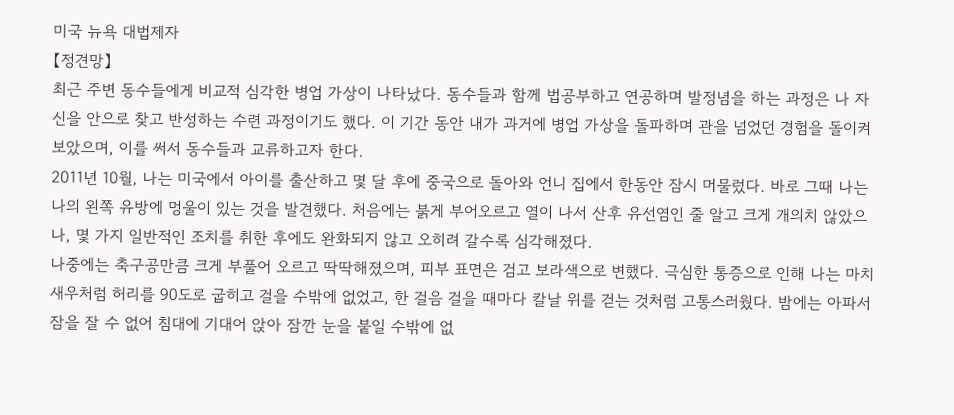미국 뉴욕 대법제자
【정견망】
최근 주변 동수들에게 비교적 심각한 병업 가상이 나타났다. 동수들과 함께 법공부하고 연공하며 발정념을 하는 과정은 나 자신을 안으로 찾고 반성하는 수련 과정이기도 했다. 이 기간 동안 내가 과거에 병업 가상을 돌파하며 관을 넘었던 경험을 돌이켜보았으며, 이를 써서 동수들과 교류하고자 한다.
2011년 10월, 나는 미국에서 아이를 출산하고 몇 달 후에 중국으로 돌아와 언니 집에서 한동안 잠시 머물렀다. 바로 그때 나는 나의 왼쪽 유방에 멍울이 있는 것을 발견했다. 처음에는 붉게 부어오르고 열이 나서 산후 유선염인 줄 알고 크게 개의치 않았으나, 몇 가지 일반적인 조치를 취한 후에도 완화되지 않고 오히려 갈수록 심각해졌다.
나중에는 축구공만큼 크게 부풀어 오르고 딱딱해졌으며, 피부 표면은 검고 보라색으로 변했다. 극심한 통증으로 인해 나는 마치 새우처럼 허리를 90도로 굽히고 걸을 수밖에 없었고, 한 걸음 걸을 때마다 칼날 위를 걷는 것처럼 고통스러웠다. 밤에는 아파서 잠을 잘 수 없어 침대에 기대어 앉아 잠깐 눈을 붙일 수밖에 없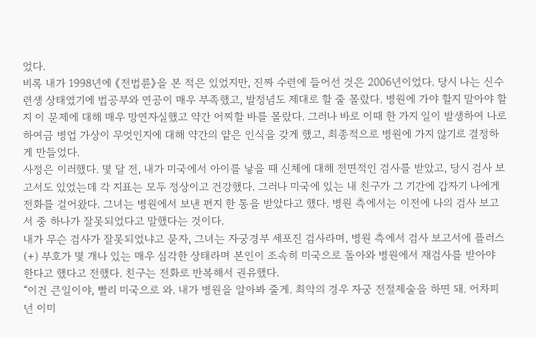었다.
비록 내가 1998년에 《전법륜》을 본 적은 있었지만, 진짜 수련에 들어선 것은 2006년이었다. 당시 나는 신수련생 상태였기에 법공부와 연공이 매우 부족했고, 발정념도 제대로 할 줄 몰랐다. 병원에 가야 할지 말아야 할지 이 문제에 대해 매우 망연자실했고 약간 어찌할 바를 몰랐다. 그러나 바로 이때 한 가지 일이 발생하여 나로 하여금 병업 가상이 무엇인지에 대해 약간의 얕은 인식을 갖게 했고, 최종적으로 병원에 가지 않기로 결정하게 만들었다.
사정은 이러했다. 몇 달 전, 내가 미국에서 아이를 낳을 때 신체에 대해 전면적인 검사를 받았고, 당시 검사 보고서도 있었는데 각 지표는 모두 정상이고 건강했다. 그러나 미국에 있는 내 친구가 그 기간에 갑자기 나에게 전화를 걸어왔다. 그녀는 병원에서 보낸 편지 한 통을 받았다고 했다. 병원 측에서는 이전에 나의 검사 보고서 중 하나가 잘못되었다고 말했다는 것이다.
내가 무슨 검사가 잘못되었냐고 묻자, 그녀는 자궁경부 세포진 검사라며, 병원 측에서 검사 보고서에 플러스(+) 부호가 몇 개나 있는 매우 심각한 상태라며 본인이 조속히 미국으로 돌아와 병원에서 재검사를 받아야 한다고 했다고 전했다. 친구는 전화로 반복해서 권유했다.
“이건 큰일이야, 빨리 미국으로 와. 내가 병원을 알아봐 줄게. 최악의 경우 자궁 전절제술을 하면 돼. 어차피 넌 이미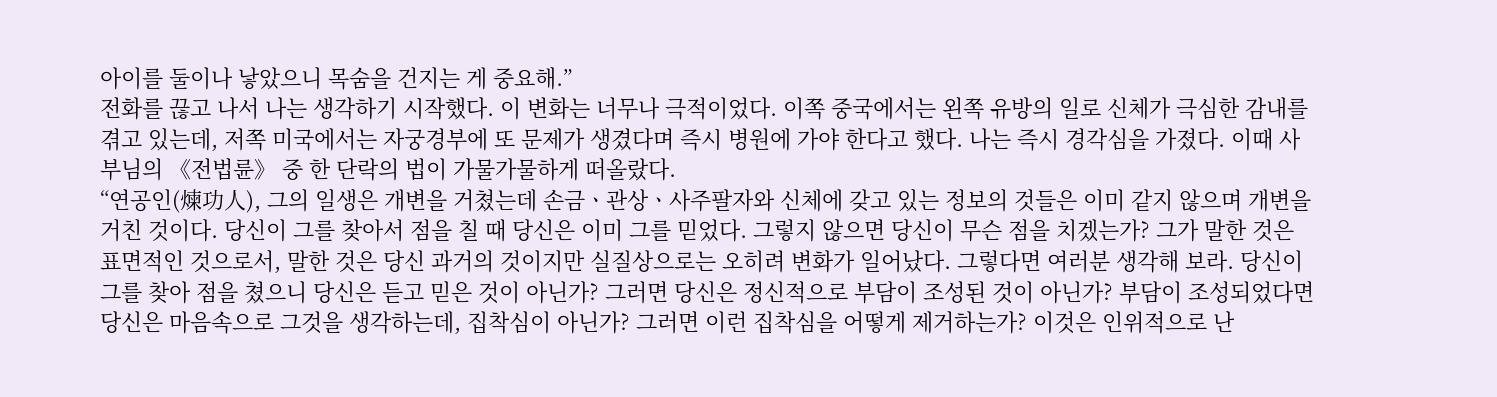아이를 둘이나 낳았으니 목숨을 건지는 게 중요해.”
전화를 끊고 나서 나는 생각하기 시작했다. 이 변화는 너무나 극적이었다. 이쪽 중국에서는 왼쪽 유방의 일로 신체가 극심한 감내를 겪고 있는데, 저쪽 미국에서는 자궁경부에 또 문제가 생겼다며 즉시 병원에 가야 한다고 했다. 나는 즉시 경각심을 가졌다. 이때 사부님의 《전법륜》 중 한 단락의 법이 가물가물하게 떠올랐다.
“연공인(煉功人), 그의 일생은 개변을 거쳤는데 손금ㆍ관상ㆍ사주팔자와 신체에 갖고 있는 정보의 것들은 이미 같지 않으며 개변을 거친 것이다. 당신이 그를 찾아서 점을 칠 때 당신은 이미 그를 믿었다. 그렇지 않으면 당신이 무슨 점을 치겠는가? 그가 말한 것은 표면적인 것으로서, 말한 것은 당신 과거의 것이지만 실질상으로는 오히려 변화가 일어났다. 그렇다면 여러분 생각해 보라. 당신이 그를 찾아 점을 쳤으니 당신은 듣고 믿은 것이 아닌가? 그러면 당신은 정신적으로 부담이 조성된 것이 아닌가? 부담이 조성되었다면 당신은 마음속으로 그것을 생각하는데, 집착심이 아닌가? 그러면 이런 집착심을 어떻게 제거하는가? 이것은 인위적으로 난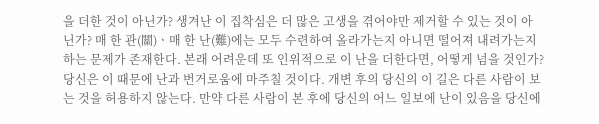을 더한 것이 아닌가? 생겨난 이 집착심은 더 많은 고생을 겪어야만 제거할 수 있는 것이 아닌가? 매 한 관(關)ㆍ매 한 난(難)에는 모두 수련하여 올라가는지 아니면 떨어져 내려가는지 하는 문제가 존재한다. 본래 어려운데 또 인위적으로 이 난을 더한다면, 어떻게 넘을 것인가? 당신은 이 때문에 난과 번거로움에 마주칠 것이다. 개변 후의 당신의 이 길은 다른 사람이 보는 것을 허용하지 않는다. 만약 다른 사람이 본 후에 당신의 어느 일보에 난이 있음을 당신에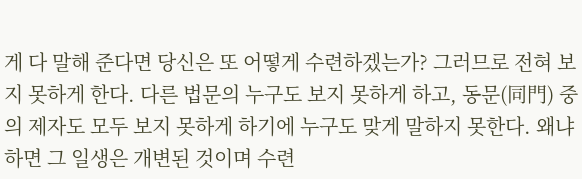게 다 말해 준다면 당신은 또 어떻게 수련하겠는가? 그러므로 전혀 보지 못하게 한다. 다른 법문의 누구도 보지 못하게 하고, 동문(同門) 중의 제자도 모두 보지 못하게 하기에 누구도 맞게 말하지 못한다. 왜냐하면 그 일생은 개변된 것이며 수련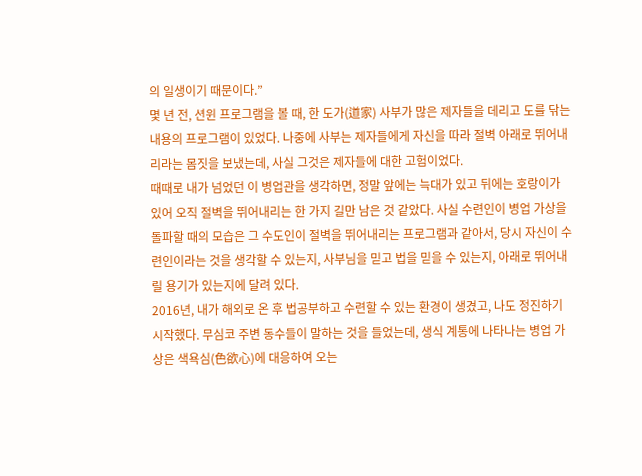의 일생이기 때문이다.”
몇 년 전, 션윈 프로그램을 볼 때, 한 도가(道家) 사부가 많은 제자들을 데리고 도를 닦는 내용의 프로그램이 있었다. 나중에 사부는 제자들에게 자신을 따라 절벽 아래로 뛰어내리라는 몸짓을 보냈는데, 사실 그것은 제자들에 대한 고험이었다.
때때로 내가 넘었던 이 병업관을 생각하면, 정말 앞에는 늑대가 있고 뒤에는 호랑이가 있어 오직 절벽을 뛰어내리는 한 가지 길만 남은 것 같았다. 사실 수련인이 병업 가상을 돌파할 때의 모습은 그 수도인이 절벽을 뛰어내리는 프로그램과 같아서, 당시 자신이 수련인이라는 것을 생각할 수 있는지, 사부님을 믿고 법을 믿을 수 있는지, 아래로 뛰어내릴 용기가 있는지에 달려 있다.
2016년, 내가 해외로 온 후 법공부하고 수련할 수 있는 환경이 생겼고, 나도 정진하기 시작했다. 무심코 주변 동수들이 말하는 것을 들었는데, 생식 계통에 나타나는 병업 가상은 색욕심(色欲心)에 대응하여 오는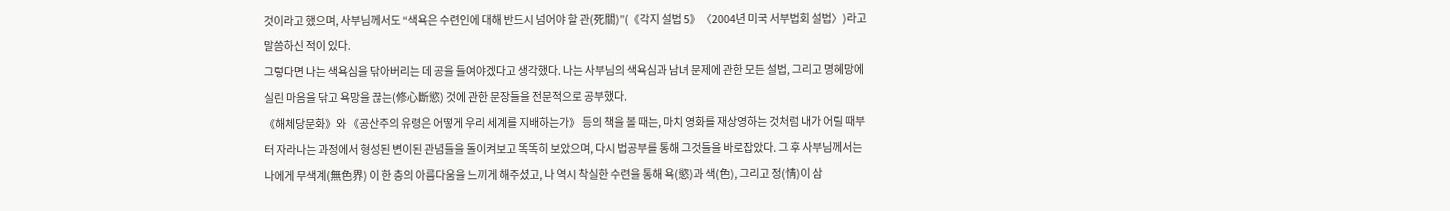것이라고 했으며, 사부님께서도 “색욕은 수련인에 대해 반드시 넘어야 할 관(死關)”(《각지 설법 5》〈2004년 미국 서부법회 설법〉)라고 말씀하신 적이 있다.
그렇다면 나는 색욕심을 닦아버리는 데 공을 들여야겠다고 생각했다. 나는 사부님의 색욕심과 남녀 문제에 관한 모든 설법, 그리고 명혜망에 실린 마음을 닦고 욕망을 끊는(修心斷慾) 것에 관한 문장들을 전문적으로 공부했다.
《해체당문화》와 《공산주의 유령은 어떻게 우리 세계를 지배하는가》 등의 책을 볼 때는, 마치 영화를 재상영하는 것처럼 내가 어릴 때부터 자라나는 과정에서 형성된 변이된 관념들을 돌이켜보고 똑똑히 보았으며, 다시 법공부를 통해 그것들을 바로잡았다. 그 후 사부님께서는 나에게 무색계(無色界) 이 한 층의 아름다움을 느끼게 해주셨고, 나 역시 착실한 수련을 통해 욕(慾)과 색(色), 그리고 정(情)이 삼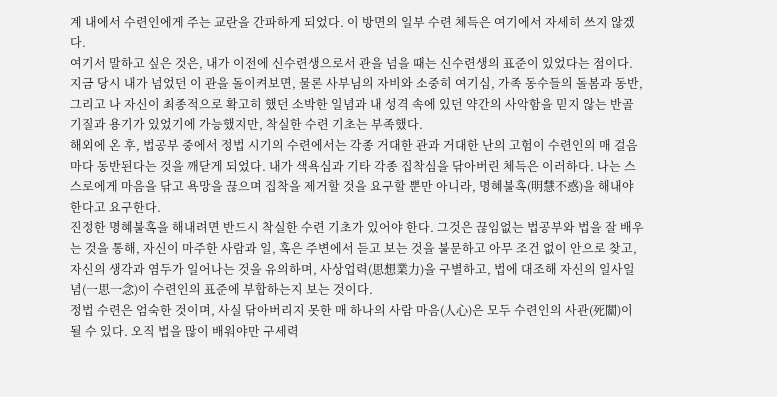계 내에서 수련인에게 주는 교란을 간파하게 되었다. 이 방면의 일부 수련 체득은 여기에서 자세히 쓰지 않겠다.
여기서 말하고 싶은 것은, 내가 이전에 신수련생으로서 관을 넘을 때는 신수련생의 표준이 있었다는 점이다. 지금 당시 내가 넘었던 이 관을 돌이켜보면, 물론 사부님의 자비와 소중히 여기심, 가족 동수들의 돌봄과 동반, 그리고 나 자신이 최종적으로 확고히 했던 소박한 일념과 내 성격 속에 있던 약간의 사악함을 믿지 않는 반골 기질과 용기가 있었기에 가능했지만, 착실한 수련 기초는 부족했다.
해외에 온 후, 법공부 중에서 정법 시기의 수련에서는 각종 거대한 관과 거대한 난의 고험이 수련인의 매 걸음마다 동반된다는 것을 깨닫게 되었다. 내가 색욕심과 기타 각종 집착심을 닦아버린 체득은 이러하다. 나는 스스로에게 마음을 닦고 욕망을 끊으며 집착을 제거할 것을 요구할 뿐만 아니라, 명혜불혹(明慧不惑)을 해내야 한다고 요구한다.
진정한 명혜불혹을 해내려면 반드시 착실한 수련 기초가 있어야 한다. 그것은 끊임없는 법공부와 법을 잘 배우는 것을 통해, 자신이 마주한 사람과 일, 혹은 주변에서 듣고 보는 것을 불문하고 아무 조건 없이 안으로 찾고, 자신의 생각과 염두가 일어나는 것을 유의하며, 사상업력(思想業力)을 구별하고, 법에 대조해 자신의 일사일념(一思一念)이 수련인의 표준에 부합하는지 보는 것이다.
정법 수련은 엄숙한 것이며, 사실 닦아버리지 못한 매 하나의 사람 마음(人心)은 모두 수련인의 사관(死關)이 될 수 있다. 오직 법을 많이 배워야만 구세력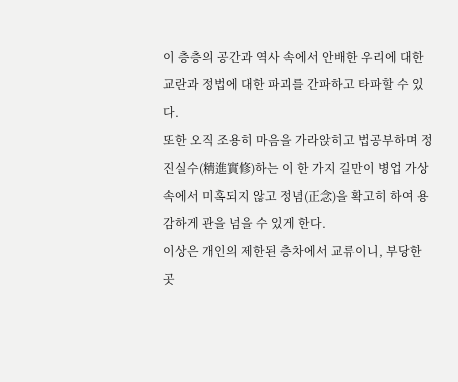이 층층의 공간과 역사 속에서 안배한 우리에 대한 교란과 정법에 대한 파괴를 간파하고 타파할 수 있다.
또한 오직 조용히 마음을 가라앉히고 법공부하며 정진실수(精進實修)하는 이 한 가지 길만이 병업 가상 속에서 미혹되지 않고 정념(正念)을 확고히 하여 용감하게 관을 넘을 수 있게 한다.
이상은 개인의 제한된 층차에서 교류이니, 부당한 곳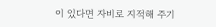이 있다면 자비로 지적해 주기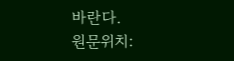바란다.
원문위치: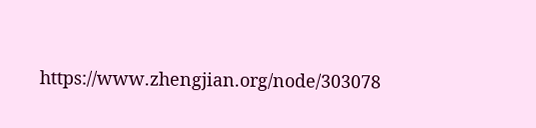https://www.zhengjian.org/node/303078